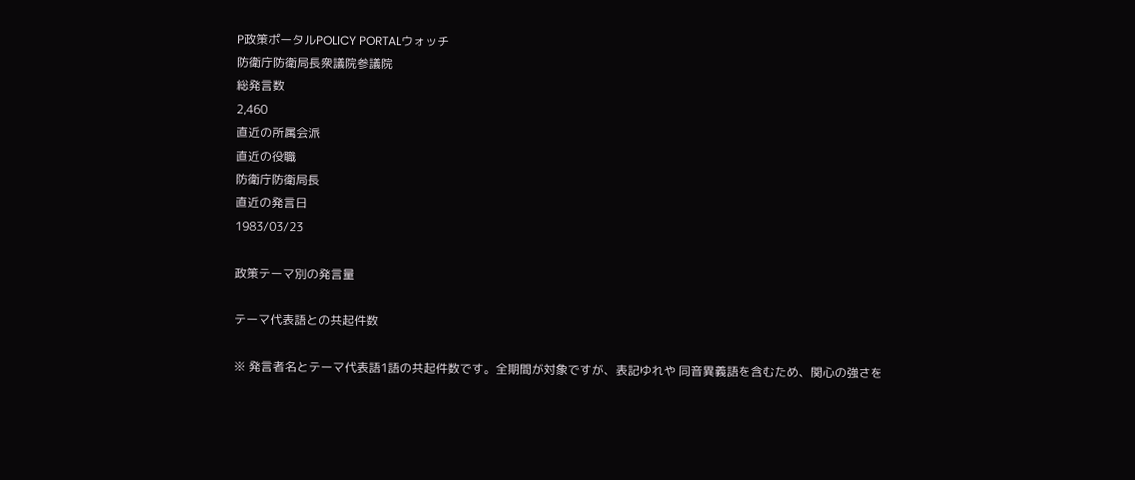P政策ポータルPOLICY PORTALウォッチ
防衛庁防衛局長衆議院参議院
総発言数
2,460
直近の所属会派
直近の役職
防衛庁防衛局長
直近の発言日
1983/03/23

政策テーマ別の発言量

テーマ代表語との共起件数

※ 発言者名とテーマ代表語1語の共起件数です。全期間が対象ですが、表記ゆれや 同音異義語を含むため、関心の強さを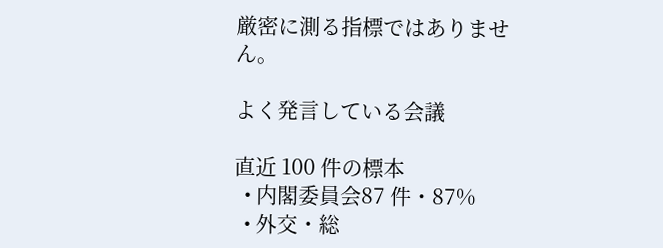厳密に測る指標ではありません。

よく発言している会議

直近 100 件の標本
  • 内閣委員会87 件・87%
  • 外交・総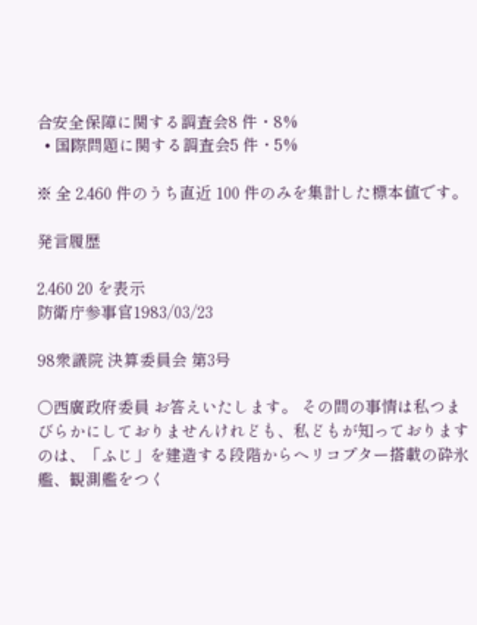合安全保障に関する調査会8 件・8%
  • 国際問題に関する調査会5 件・5%

※ 全 2,460 件のうち直近 100 件のみを集計した標本値です。

発言履歴

2,460 20 を表示
防衛庁参事官1983/03/23

98衆議院 決算委員会 第3号

○西廣政府委員 お答えいたします。 その間の事情は私つまびらかにしておりませんけれども、私どもが知っておりますのは、「ふじ」を建造する段階からヘリコプター搭載の砕氷艦、観測艦をつく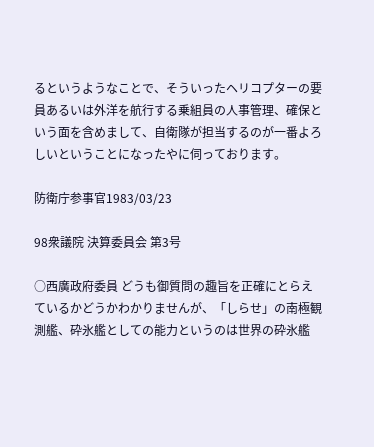るというようなことで、そういったヘリコプターの要員あるいは外洋を航行する乗組員の人事管理、確保という面を含めまして、自衛隊が担当するのが一番よろしいということになったやに伺っております。

防衛庁参事官1983/03/23

98衆議院 決算委員会 第3号

○西廣政府委員 どうも御質問の趣旨を正確にとらえているかどうかわかりませんが、「しらせ」の南極観測艦、砕氷艦としての能力というのは世界の砕氷艦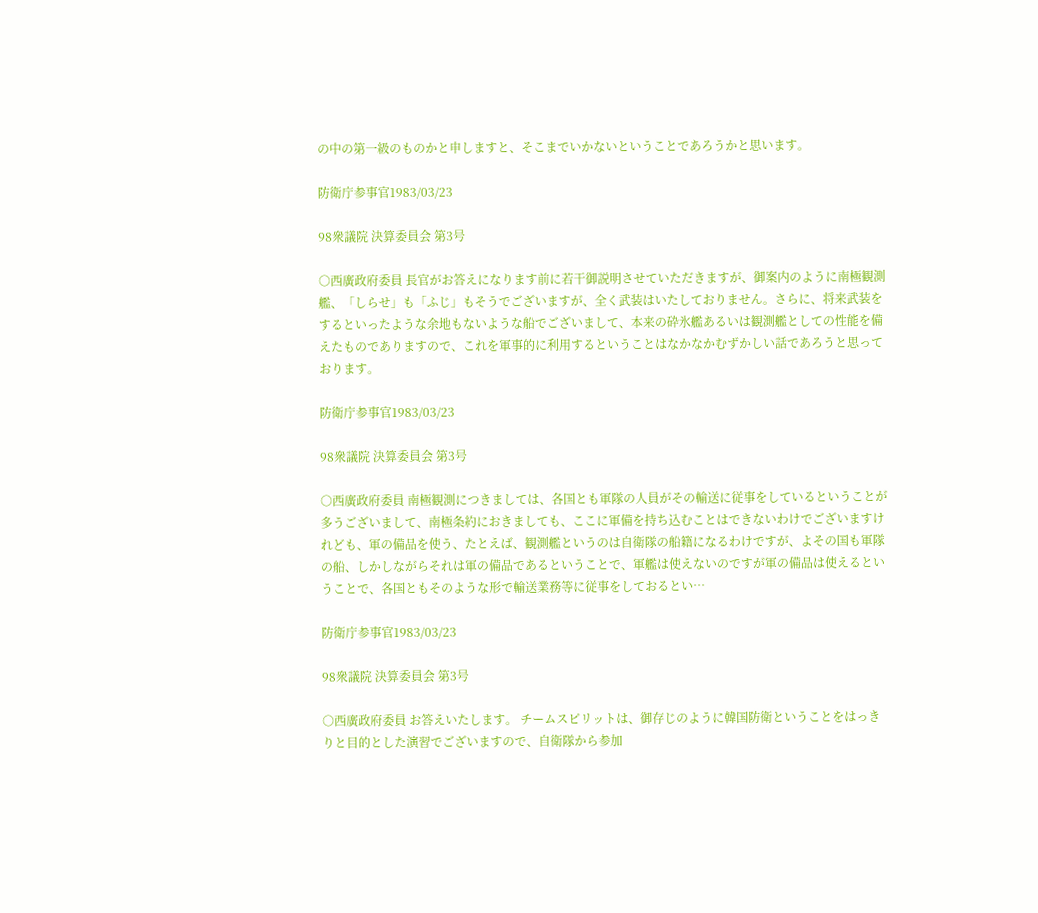の中の第一級のものかと申しますと、そこまでいかないということであろうかと思います。

防衛庁参事官1983/03/23

98衆議院 決算委員会 第3号

○西廣政府委員 長官がお答えになります前に若干御説明させていただきますが、御案内のように南極観測艦、「しらせ」も「ふじ」もそうでございますが、全く武装はいたしておりません。さらに、将来武装をするといったような余地もないような船でございまして、本来の砕氷艦あるいは観測艦としての性能を備えたものでありますので、これを軍事的に利用するということはなかなかむずかしい話であろうと思っております。

防衛庁参事官1983/03/23

98衆議院 決算委員会 第3号

○西廣政府委員 南極観測につきましては、各国とも軍隊の人員がその輸送に従事をしているということが多うございまして、南極条約におきましても、ここに軍備を持ち込むことはできないわけでございますけれども、軍の備品を使う、たとえば、観測艦というのは自衛隊の船籍になるわけですが、よその国も軍隊の船、しかしながらそれは軍の備品であるということで、軍艦は使えないのですが軍の備品は使えるということで、各国ともそのような形で輸送業務等に従事をしておるとい…

防衛庁参事官1983/03/23

98衆議院 決算委員会 第3号

○西廣政府委員 お答えいたします。 チームスピリットは、御存じのように韓国防衛ということをはっきりと目的とした演習でございますので、自衛隊から参加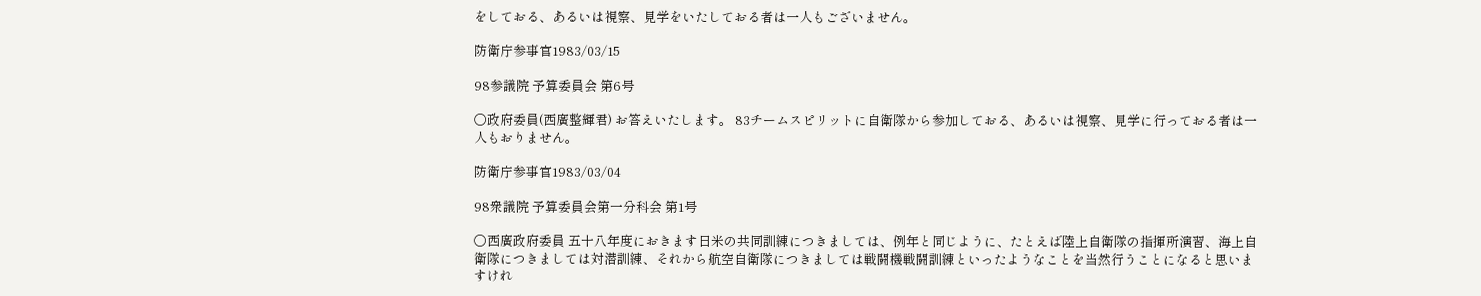をしておる、あるいは視察、見学をいたしておる者は一人もございません。

防衛庁参事官1983/03/15

98参議院 予算委員会 第6号

○政府委員(西廣整輝君) お答えいたします。 83チームスピリットに自衛隊から参加しておる、あるいは視察、見学に行っておる者は一人もおりません。

防衛庁参事官1983/03/04

98衆議院 予算委員会第一分科会 第1号

○西廣政府委員 五十八年度におきます日米の共同訓練につきましては、例年と同じように、たとえば陸上自衛隊の指揮所演習、海上自衛隊につきましては対潜訓練、それから航空自衛隊につきましては戦闘機戦闘訓練といったようなことを当然行うことになると思いますけれ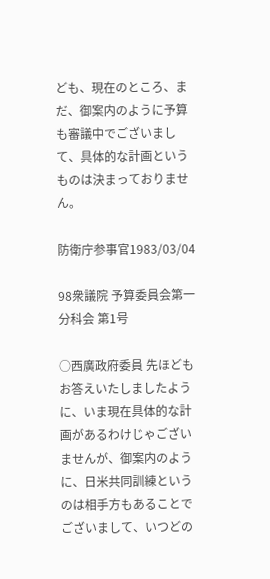ども、現在のところ、まだ、御案内のように予算も審議中でございまして、具体的な計画というものは決まっておりません。

防衛庁参事官1983/03/04

98衆議院 予算委員会第一分科会 第1号

○西廣政府委員 先ほどもお答えいたしましたように、いま現在具体的な計画があるわけじゃございませんが、御案内のように、日米共同訓練というのは相手方もあることでございまして、いつどの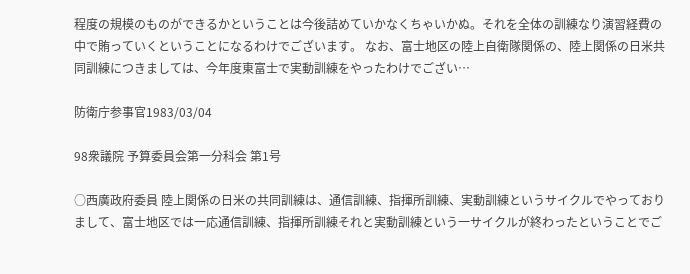程度の規模のものができるかということは今後詰めていかなくちゃいかぬ。それを全体の訓練なり演習経費の中で賄っていくということになるわけでございます。 なお、富士地区の陸上自衛隊関係の、陸上関係の日米共同訓練につきましては、今年度東富士で実動訓練をやったわけでござい…

防衛庁参事官1983/03/04

98衆議院 予算委員会第一分科会 第1号

○西廣政府委員 陸上関係の日米の共同訓練は、通信訓練、指揮所訓練、実動訓練というサイクルでやっておりまして、富士地区では一応通信訓練、指揮所訓練それと実動訓練という一サイクルが終わったということでご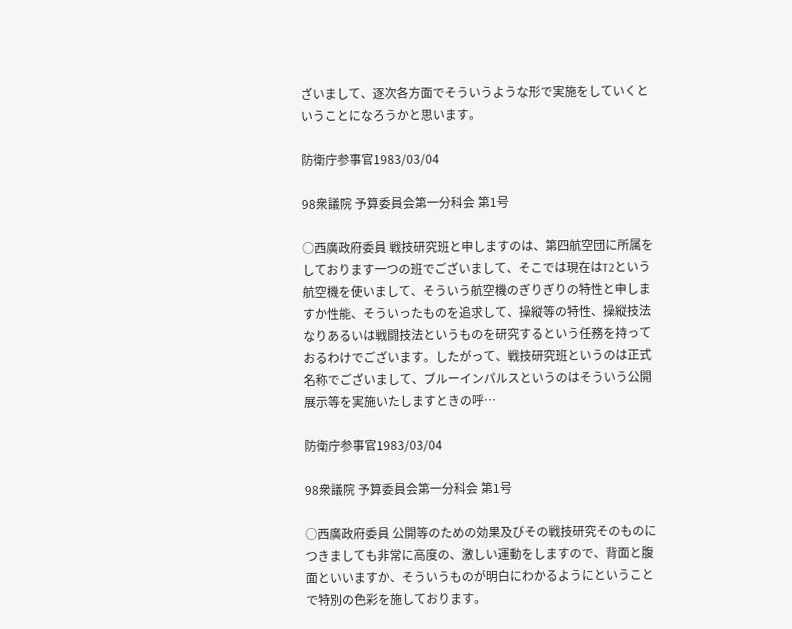ざいまして、逐次各方面でそういうような形で実施をしていくということになろうかと思います。

防衛庁参事官1983/03/04

98衆議院 予算委員会第一分科会 第1号

○西廣政府委員 戦技研究班と申しますのは、第四航空団に所属をしております一つの班でございまして、そこでは現在はT2という航空機を使いまして、そういう航空機のぎりぎりの特性と申しますか性能、そういったものを追求して、操縦等の特性、操縦技法なりあるいは戦闘技法というものを研究するという任務を持っておるわけでございます。したがって、戦技研究班というのは正式名称でございまして、ブルーインパルスというのはそういう公開展示等を実施いたしますときの呼…

防衛庁参事官1983/03/04

98衆議院 予算委員会第一分科会 第1号

○西廣政府委員 公開等のための効果及びその戦技研究そのものにつきましても非常に高度の、激しい運動をしますので、背面と腹面といいますか、そういうものが明白にわかるようにということで特別の色彩を施しております。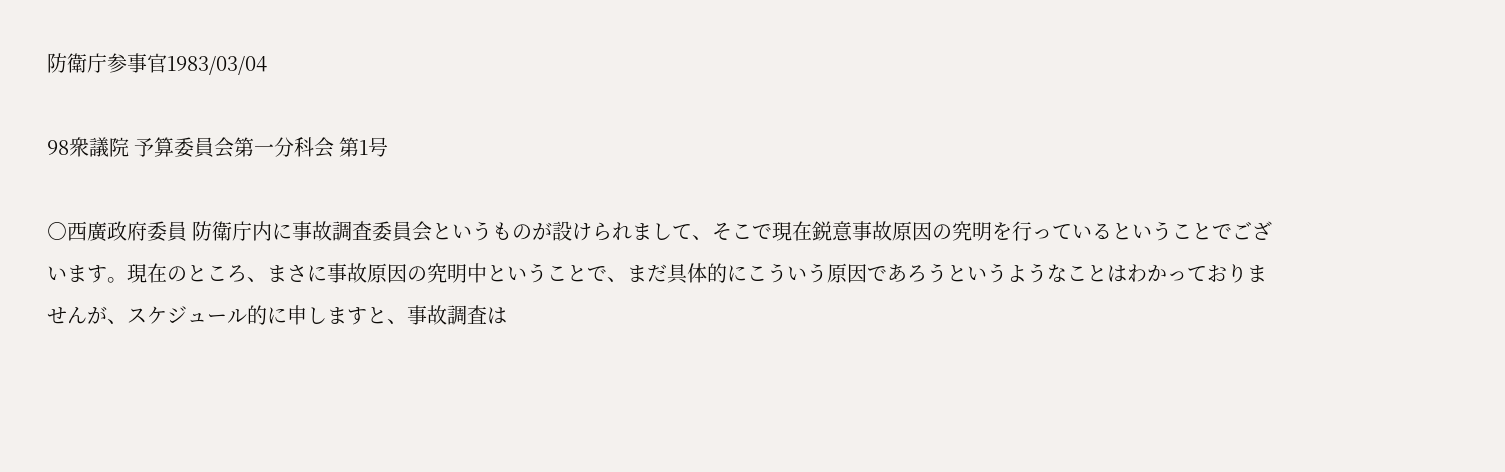防衛庁参事官1983/03/04

98衆議院 予算委員会第一分科会 第1号

○西廣政府委員 防衛庁内に事故調査委員会というものが設けられまして、そこで現在鋭意事故原因の究明を行っているということでございます。現在のところ、まさに事故原因の究明中ということで、まだ具体的にこういう原因であろうというようなことはわかっておりませんが、スケジュール的に申しますと、事故調査は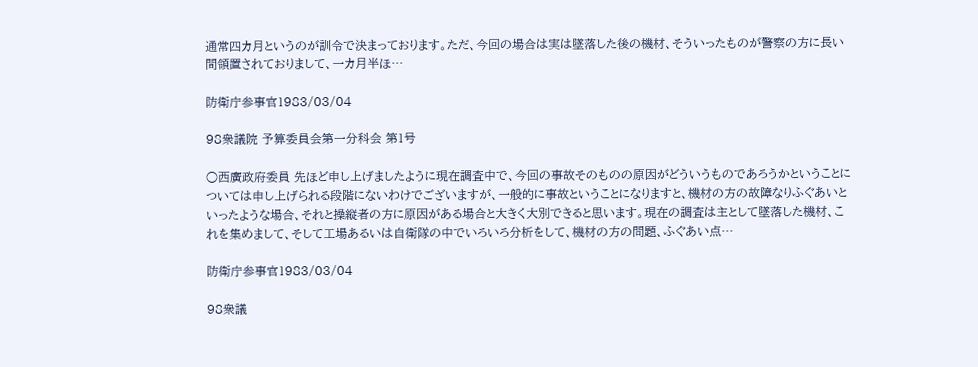通常四カ月というのが訓令で決まっております。ただ、今回の場合は実は墜落した後の機材、そういったものが警察の方に長い間領置されておりまして、一カ月半ほ…

防衛庁参事官1983/03/04

98衆議院 予算委員会第一分科会 第1号

○西廣政府委員 先ほど申し上げましたように現在調査中で、今回の事故そのものの原因がどういうものであろうかということについては申し上げられる段階にないわけでございますが、一般的に事故ということになりますと、機材の方の故障なりふぐあいといったような場合、それと操縦者の方に原因がある場合と大きく大別できると思います。現在の調査は主として墜落した機材、これを集めまして、そして工場あるいは自衛隊の中でいろいろ分析をして、機材の方の問題、ふぐあい点…

防衛庁参事官1983/03/04

98衆議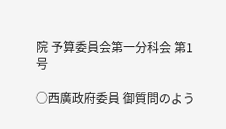院 予算委員会第一分科会 第1号

○西廣政府委員 御質問のよう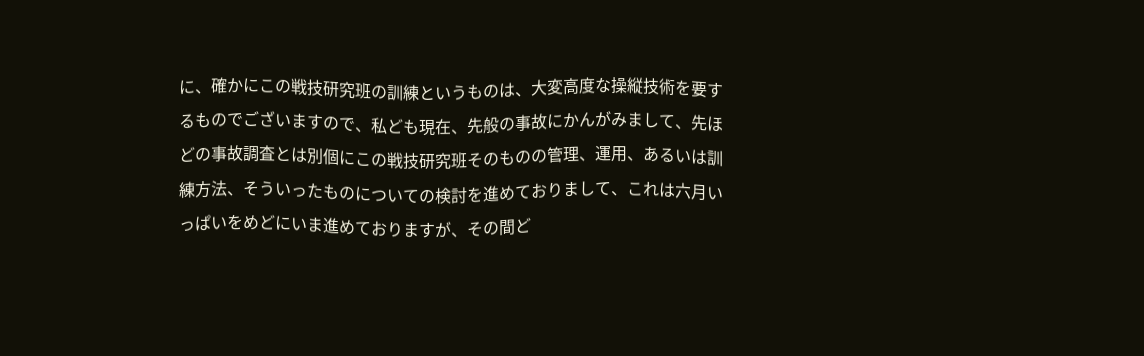に、確かにこの戦技研究班の訓練というものは、大変高度な操縦技術を要するものでございますので、私ども現在、先般の事故にかんがみまして、先ほどの事故調査とは別個にこの戦技研究班そのものの管理、運用、あるいは訓練方法、そういったものについての検討を進めておりまして、これは六月いっぱいをめどにいま進めておりますが、その間ど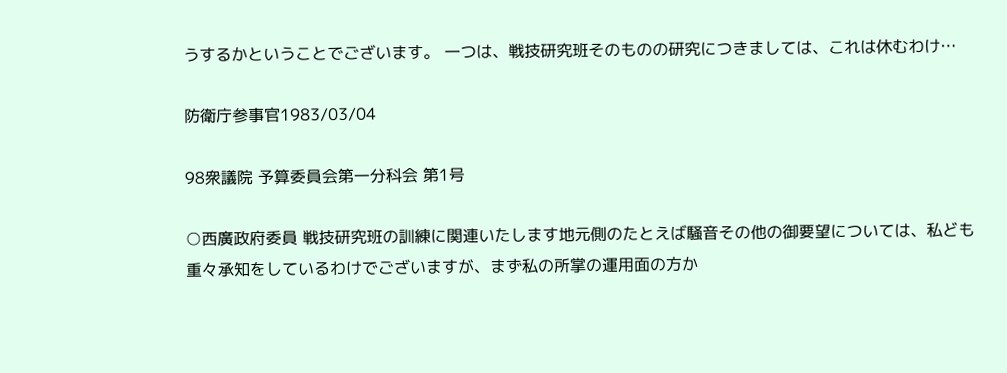うするかということでございます。 一つは、戦技研究班そのものの研究につきましては、これは休むわけ…

防衛庁参事官1983/03/04

98衆議院 予算委員会第一分科会 第1号

○西廣政府委員 戦技研究班の訓練に関連いたします地元側のたとえば騒音その他の御要望については、私ども重々承知をしているわけでございますが、まず私の所掌の運用面の方か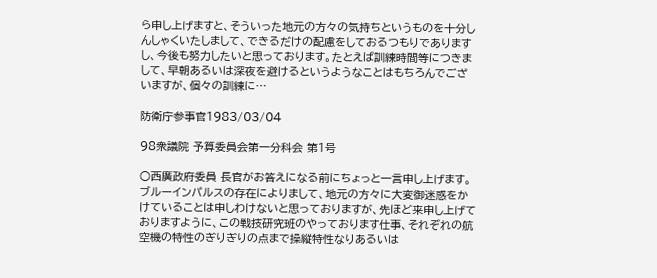ら申し上げますと、そういった地元の方々の気持ちというものを十分しんしゃくいたしまして、できるだけの配慮をしておるつもりでありますし、今後も努力したいと思っております。たとえば訓練時間等につきまして、早朝あるいは深夜を避けるというようなことはもちろんでございますが、個々の訓練に…

防衛庁参事官1983/03/04

98衆議院 予算委員会第一分科会 第1号

○西廣政府委員 長官がお答えになる前にちょっと一言申し上げます。 ブルーインパルスの存在によりまして、地元の方々に大変御迷惑をかけていることは申しわけないと思っておりますが、先ほど来申し上げておりますように、この戦技研究班のやっております仕事、それぞれの航空機の特性のぎりぎりの点まで操縦特性なりあるいは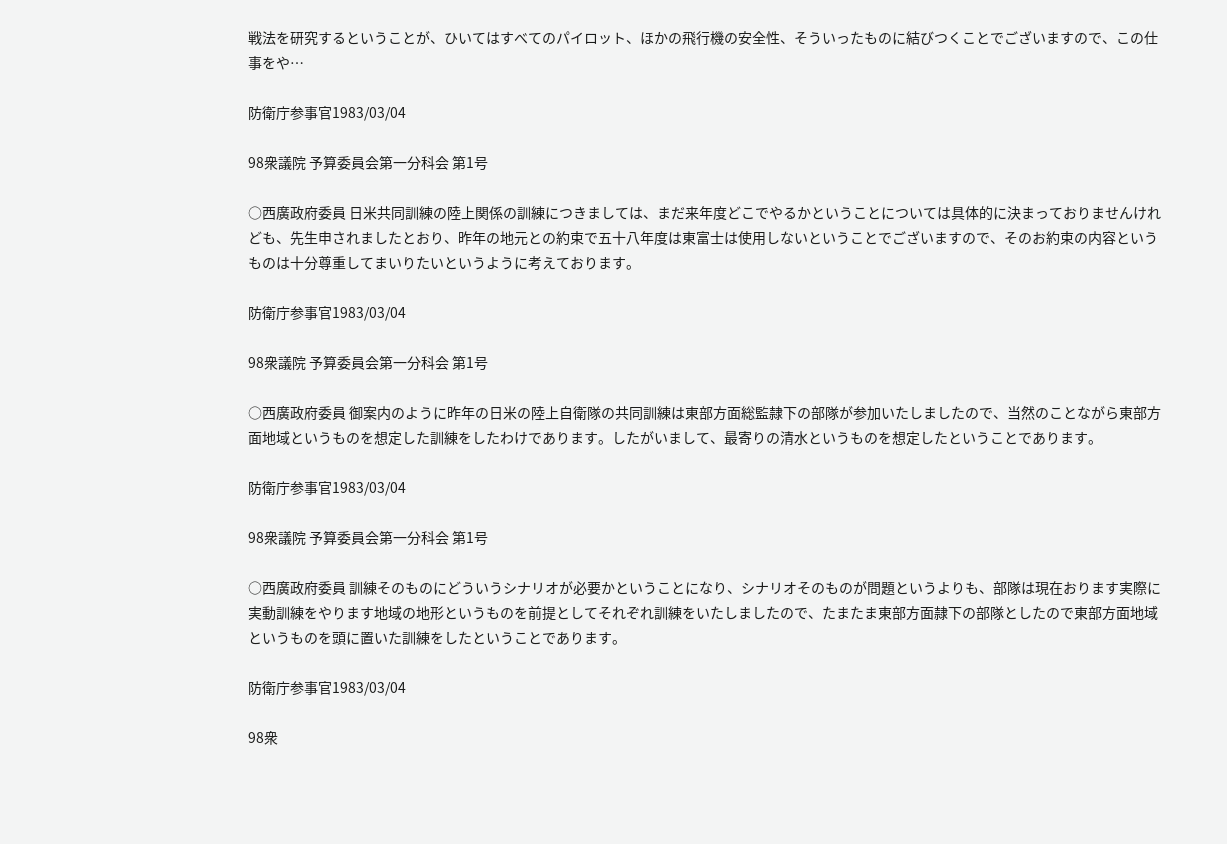戦法を研究するということが、ひいてはすべてのパイロット、ほかの飛行機の安全性、そういったものに結びつくことでございますので、この仕事をや…

防衛庁参事官1983/03/04

98衆議院 予算委員会第一分科会 第1号

○西廣政府委員 日米共同訓練の陸上関係の訓練につきましては、まだ来年度どこでやるかということについては具体的に決まっておりませんけれども、先生申されましたとおり、昨年の地元との約束で五十八年度は東富士は使用しないということでございますので、そのお約束の内容というものは十分尊重してまいりたいというように考えております。

防衛庁参事官1983/03/04

98衆議院 予算委員会第一分科会 第1号

○西廣政府委員 御案内のように昨年の日米の陸上自衛隊の共同訓練は東部方面総監隷下の部隊が参加いたしましたので、当然のことながら東部方面地域というものを想定した訓練をしたわけであります。したがいまして、最寄りの清水というものを想定したということであります。

防衛庁参事官1983/03/04

98衆議院 予算委員会第一分科会 第1号

○西廣政府委員 訓練そのものにどういうシナリオが必要かということになり、シナリオそのものが問題というよりも、部隊は現在おります実際に実動訓練をやります地域の地形というものを前提としてそれぞれ訓練をいたしましたので、たまたま東部方面隷下の部隊としたので東部方面地域というものを頭に置いた訓練をしたということであります。

防衛庁参事官1983/03/04

98衆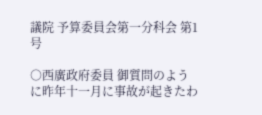議院 予算委員会第一分科会 第1号

○西廣政府委員 御質問のように昨年十一月に事故が起きたわ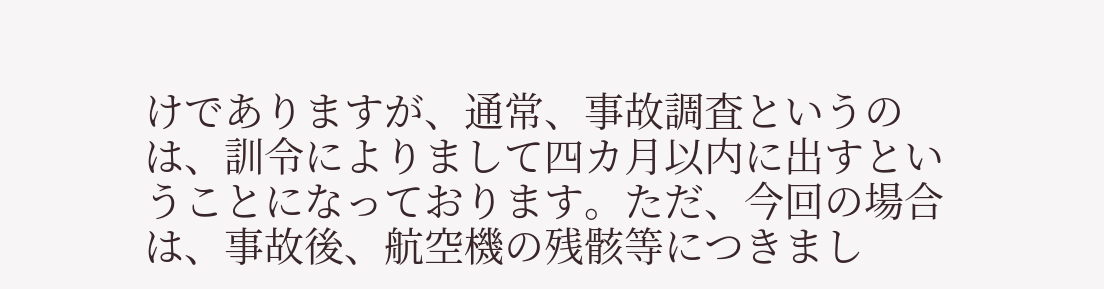けでありますが、通常、事故調査というのは、訓令によりまして四カ月以内に出すということになっております。ただ、今回の場合は、事故後、航空機の残骸等につきまし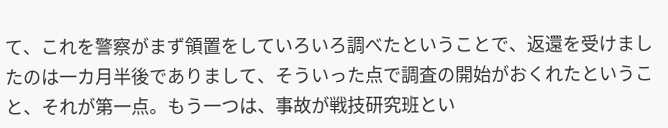て、これを警察がまず領置をしていろいろ調べたということで、返還を受けましたのは一カ月半後でありまして、そういった点で調査の開始がおくれたということ、それが第一点。もう一つは、事故が戦技研究班とい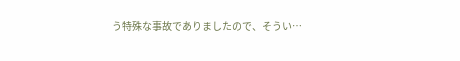う特殊な事故でありましたので、そうい…